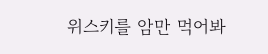위스키를 암만 먹어봐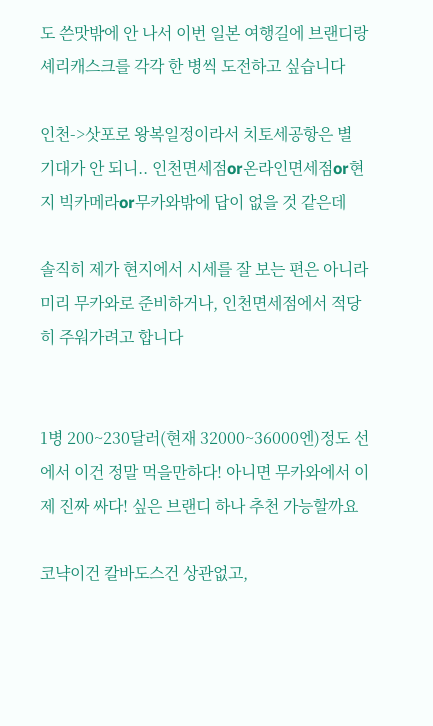도 쓴맛밖에 안 나서 이번 일본 여행길에 브랜디랑 셰리캐스크를 각각 한 병씩 도전하고 싶습니다

인천->삿포로 왕복일정이라서 치토세공항은 별 기대가 안 되니.. 인천면세점or온라인면세점or현지 빅카메라or무카와밖에 답이 없을 것 같은데

솔직히 제가 현지에서 시세를 잘 보는 편은 아니라 미리 무카와로 준비하거나, 인천면세점에서 적당히 주워가려고 합니다


1병 200~230달러(현재 32000~36000엔)정도 선에서 이건 정말 먹을만하다! 아니면 무카와에서 이제 진짜 싸다! 싶은 브랜디 하나 추천 가능할까요

코냑이건 칼바도스건 상관없고,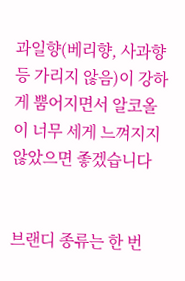과일향(베리향, 사과향 등 가리지 않음)이 강하게 뿜어지면서 알코올이 너무 세게 느껴지지 않았으면 좋겠습니다


브랜디 종류는 한 번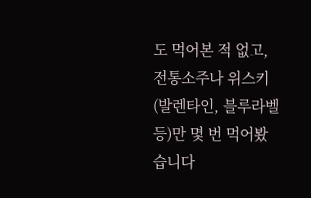도 먹어본 적 없고, 전통소주나 위스키(발렌타인, 블루라벨 등)만 몇 번 먹어봤습니다